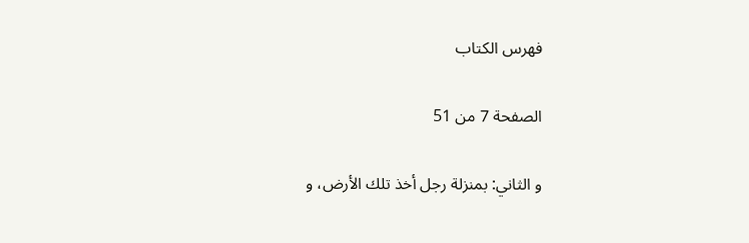فهرس الكتاب

الصفحة 7 من 51

و الثاني: بمنزلة رجل أخذ تلك الأرض، و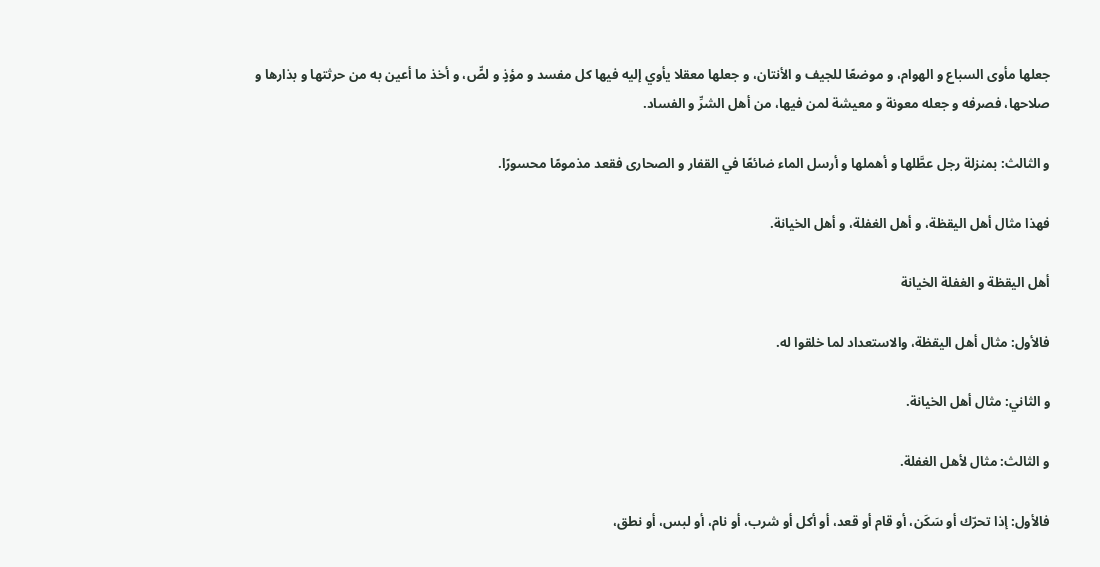جعلها مأوى السباع و الهوام، و موضعًا للجيف و الأنتان، و جعلها معقلا يأوي إليه فيها كل مفسد و مؤذٍ و لصٍّ، و أخذ ما أعين به من حرثتها و بذارها و صلاحها، فصرفه و جعله معونة و معيشة لمن فيها، من أهل الشرِّ و الفساد.

و الثالث: بمنزلة رجل عطَّلها و أهملها و أرسل الماء ضائعًا في القفار و الصحارى فقعد مذمومًا محسورًا.

فهذا مثال أهل اليقظة، و أهل الغفلة، و أهل الخيانة.

أهل اليقظة و الغفلة الخيانة

فالأول: مثال أهل اليقظة، والاستعداد لما خلقوا له.

و الثاني: مثال أهل الخيانة.

و الثالث: مثال لأهل الغفلة.

فالأول: إذا تحرّك أو سَكَن، أو قام أو قعد، أو أكل أو شرب، أو نام، أو لبس، أو نطق،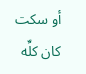أو سكت كان كلِّه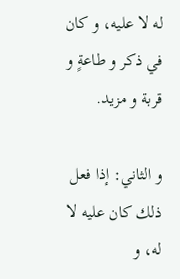له لا عليه، و كان في ذكر و طاعةٍ و قربة و مزيد.

و الثاني: إذا فعل ذلك كان عليه لا له، و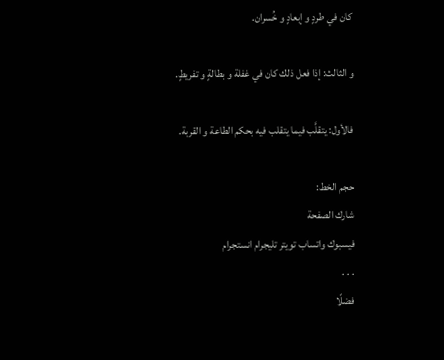كان في طردٍ و إبعادٍ و خُسران.

و الثالث: إذا فعل ذلك كان في غفلة و بطالةٍ و تفريطٍ.

فالأول: يتقلَّب فيما يتقلب فيه بحكم الطاعة و القربة.

حجم الخط:
شارك الصفحة
فيسبوك واتساب تويتر تليجرام انستجرام
. . .
فضلًا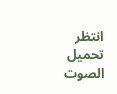انتظر تحميل الصوت